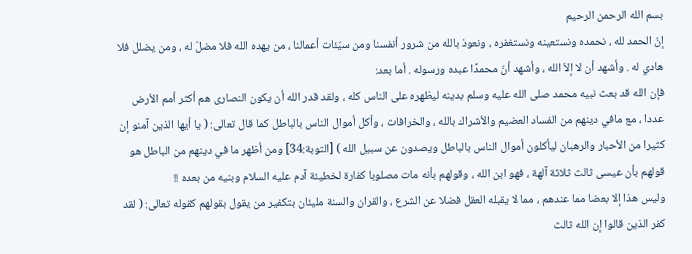بسم الله الرحمن الرحيم
إنّ الحمد لله ، نحمده ونستعينه ونستغفره ، ونعوذ بالله من شرور أنفسنا ومن سيّئات أعمالنا ، من يهده الله فلا مضلّ له ، ومن يضلل فلا هادي له . وأشهد أن لا إلاّ الله ، وأشهد أنّ محمدًا عبده ورسوله . أما بعد:
فإن الله قد بعث نبيه محمد صلى الله عليه وسلم بدينه ليظهره على الناس كله ، ولقد قدر الله أن يكون النصارى هم أكثر أمم الأرض عددا ، مع مافي دينهم من الفساد العضيم والأشراك بالله ، والخرافات ، وأكل أموال الناس بالباطل كما قال تعالى: ( يا أيها الذين آمنو إن كثيرا من الأحبار والرهبان ليأكلون أموال الناس بالباطل ويصدون عن سبيل الله ) [التوبة:34] ومن أظهر ما في دينهم من الباطل هو قولهم بأن عيسى ثالث ثلاثة آلهة ، فهو ابن الله ، وقولهم بأنه مات مصلوبا كفارة لخطيئة آدم عليه السلام وبنيه من بعده !!
وليس هذا إلا بعضا مما عندهم ، مما لا يقبله العقل فضلا عن الشرع ، والقران والسنة مليئان بتكفير من يقول بقولهم كقوله تعالى: ( لقد كفر الذين قالوا إن الله ثالث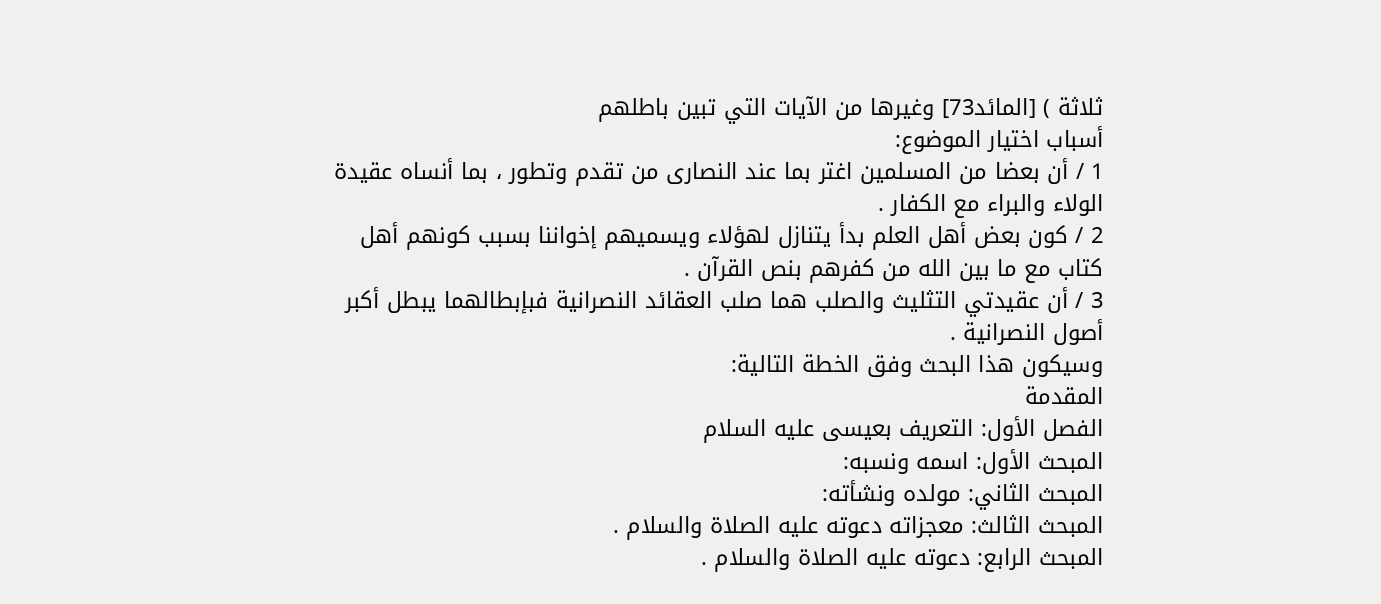ثلاثة ) [المائد73] وغيرها من الآيات التي تبين باطلهم
أسباب اختيار الموضوع:
1 / أن بعضا من المسلمين اغتر بما عند النصارى من تقدم وتطور ، بما أنساه عقيدة الولاء والبراء مع الكفار .
2 / كون بعض أهل العلم بدأ يتنازل لهؤلاء ويسميهم إخواننا بسبب كونهم أهل كتاب مع ما بين الله من كفرهم بنص القرآن .
3 / أن عقيدتي التثليث والصلب هما صلب العقائد النصرانية فبإبطالهما يبطل أكبر أصول النصرانية .
وسيكون هذا البحث وفق الخطة التالية:
المقدمة
الفصل الأول: التعريف بعيسى عليه السلام
المبحث الأول: اسمه ونسبه:
المبحث الثاني: مولده ونشأته:
المبحث الثالث: معجزاته دعوته عليه الصلاة والسلام .
المبحث الرابع: دعوته عليه الصلاة والسلام .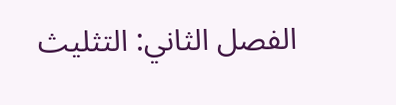الفصل الثاني: التثليث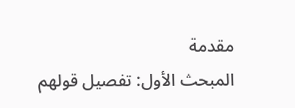مقدمة
المبحث الأول: تفصيل قولهم